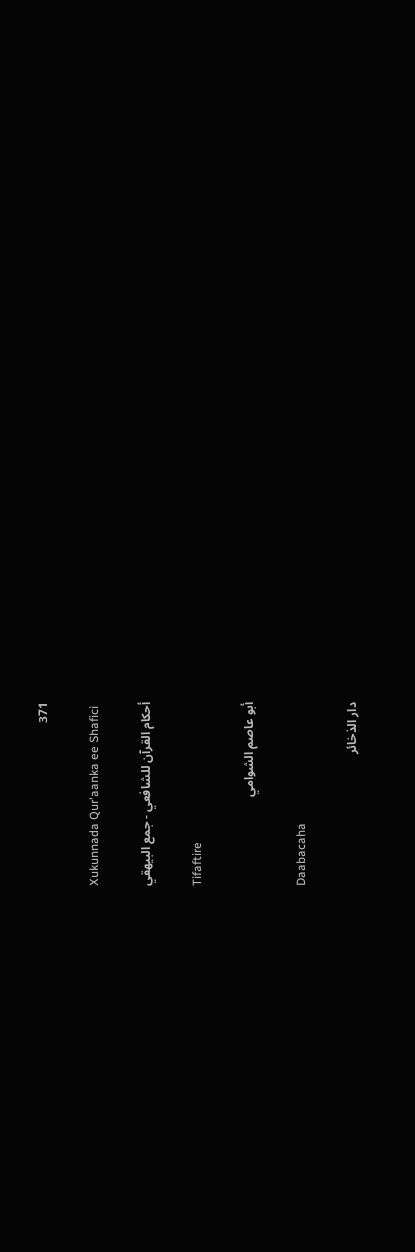371

Xukunnada Qur'aanka ee Shafici

أحكام القرآن للشافعي - جمع البيهقي

Tifaftire

أبو عاصم الشوامي

Daabacaha

دار الذخائر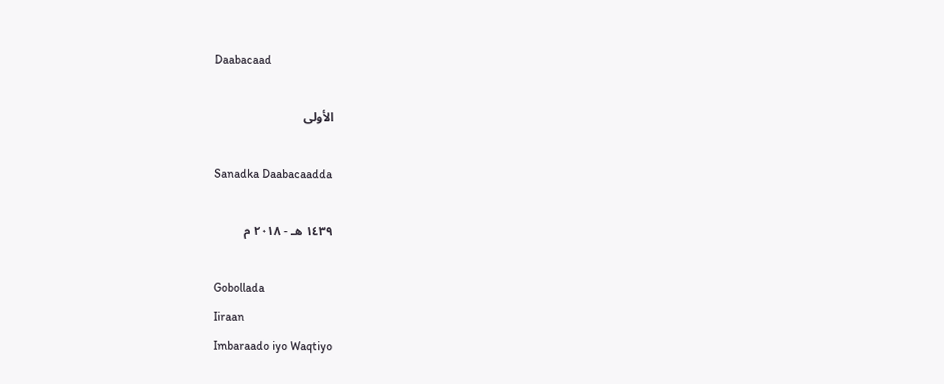Daabacaad

الأولى

Sanadka Daabacaadda

١٤٣٩ هـ - ٢٠١٨ م

Gobollada
Iiraan
Imbaraado iyo Waqtiyo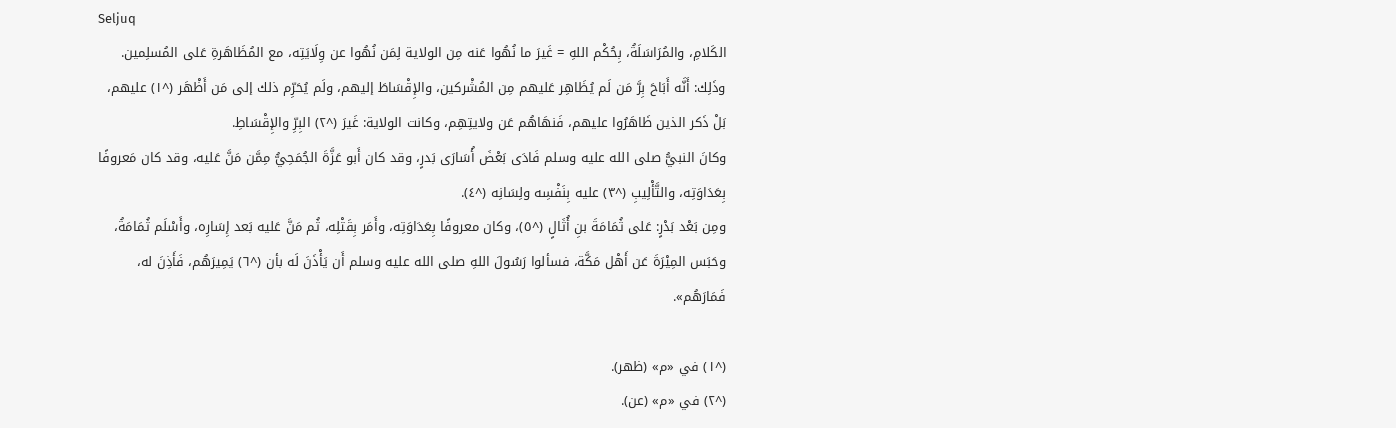Seljuq
الكَلامِ، والمُرَاسَلَةُ، بِحُكْم اللهِ = غَيرَ ما نُهُوا عَنه مِن الولاية لِمَن نُهُوا عن وِلَايَتِه، مع المُظَاهَرةِ عَلى المُسلِمين.
وذَلِك: أَنَّه أَبَاحَ بِرَّ مَن لَم يُظَاهِر عَليهم مِن المُشْركين، والإِقْسَاطَ إليهم، ولَم يُحَرِّم ذلك إلى مَن أَظْهَر (^١) عليهم، بَلْ ذَكر الذين ظَاهَرُوا عليهم، فَنهَاهُم عَن ولايتِهِم، وكانت الولاية: غَيرَ (^٢) البِرِّ والإِقْسَاطِ.
وكانَ النبيُّ صلى الله عليه وسلم فَادَى بَعْضَ أُسَارَى بَدرٍ، وقد كان أَبو عَزَّةَ الجُمَحِيُّ مِمَّن مَنَّ عَليه، وقد كان مَعروفًا بِعَدَاوَتِه، والتَّأْلِيبِ (^٣) عليه بِنَفْسِه ولِسَانِه (^٤).
ومِن بَعْد بَدْرٍ: عَلى ثُمَامَةَ بنِ أُثَالٍ (^٥)، وكان معروفًا بِعَدَاوَتِه، وأَمَر بِقَتْلِه، ثُم مَنَّ عَليه بَعد إِسَارِه، وأَسْلَم ثُمَامَةُ، وحَبَس المِيْرَةَ عَن أَهْل مَكَّة، فسألوا رَسُولَ اللهِ صلى الله عليه وسلم أَن يَأْذَنَ لَه بأن (^٦) يَمِيرَهُم، فَأَذِنَ له، فَمَارَهُم».

(^١) في «م» (ظهر).
(^٢) في «م» (عن).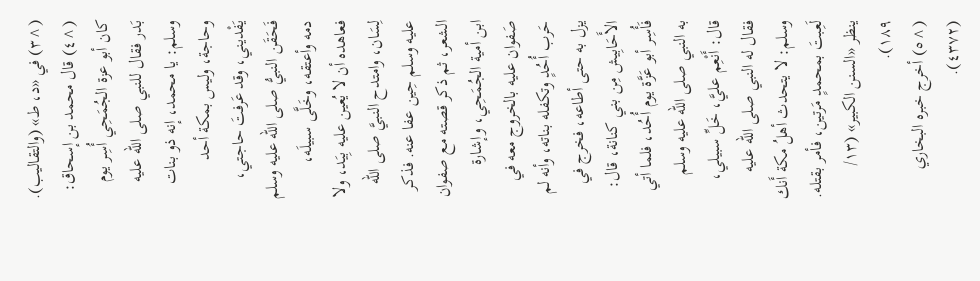(^٣) في «د، ط» (والتقاليب).
(^٤) قال محمد بن إسحاق: كان أبو عزة الجُمَحِي أُسِر يوم بَدر فقال للنبي صلى الله عليه وسلم: يا محمد، إنه ذو بنات وحاجة، وليس بمكة أحد يَفْديني، وقد عَرفتَ حاجتي، فَحَقَن النبيُّ صلى الله عليه وسلم دمه وأعتقه، وخَلَّى سبيلَه، فعاهده أن لا يُعين عليه بِيَد، ولا لِسَان، وامتدح النبيَّ صلى الله عليه وسلم حِين عفا عنه. فذكر الشعر، ثم ذكر قصته مع صفوان ابن أمية الجُمَحِي، وإشارة صَفوان عليه بالخروج معه في حَرب أُحُدٍ وتكفله بناته، وأنه لم يزل به حتى أطاعه، فخرج في الأَحَابِيش مِن بني كنانة، قال: فَأُسِر أبو عَزَّة يوم أُحُد، فلما أتي به النبي صلى الله عليه وسلم قال: أَنْعِم عليَّ، خَلِّ سبيلي، فقال له النبي صلى الله عليه وسلم: لا يتحدث أهلُ مكة أَنك لَعِبتَ بمحمدٍ مَرتين، فأمر بقتله. ينظر «السنن الكبير» (١٣/ ١٨٩).
(^٥) أخرج خبره البخاري (٤٣٧٢).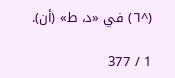(^٦) في «د، ط» (أن).

1 / 377